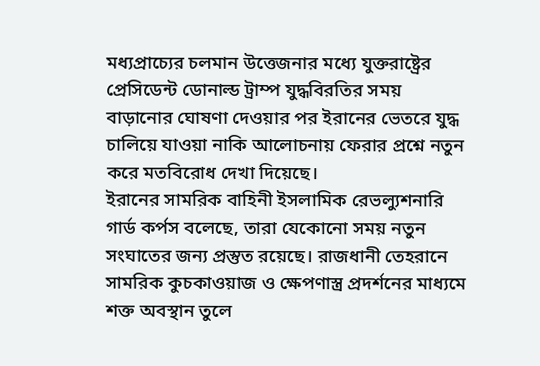মধ্যপ্রাচ্যের চলমান উত্তেজনার মধ্যে যুক্তরাষ্ট্রের প্রেসিডেন্ট ডোনাল্ড ট্রাম্প যুদ্ধবিরতির সময় বাড়ানোর ঘোষণা দেওয়ার পর ইরানের ভেতরে যুদ্ধ চালিয়ে যাওয়া নাকি আলোচনায় ফেরার প্রশ্নে নতুন করে মতবিরোধ দেখা দিয়েছে।
ইরানের সামরিক বাহিনী ইসলামিক রেভল্যুশনারি গার্ড কর্পস বলেছে, তারা যেকোনো সময় নতুন সংঘাতের জন্য প্রস্তুত রয়েছে। রাজধানী তেহরানে সামরিক কুচকাওয়াজ ও ক্ষেপণাস্ত্র প্রদর্শনের মাধ্যমে শক্ত অবস্থান তুলে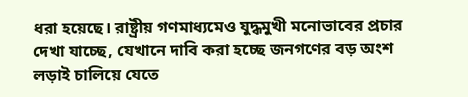ধরা হয়েছে। রাষ্ট্রীয় গণমাধ্যমেও যুদ্ধমুখী মনোভাবের প্রচার দেখা যাচ্ছে, যেখানে দাবি করা হচ্ছে জনগণের বড় অংশ লড়াই চালিয়ে যেতে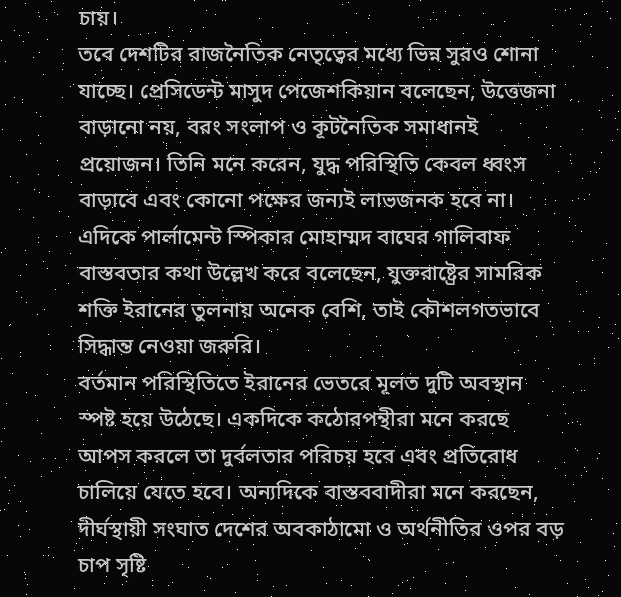চায়।
তবে দেশটির রাজনৈতিক নেতৃত্বের মধ্যে ভিন্ন সুরও শোনা যাচ্ছে। প্রেসিডেন্ট মাসুদ পেজেশকিয়ান বলেছেন, উত্তেজনা বাড়ানো নয়, বরং সংলাপ ও কূটনৈতিক সমাধানই প্রয়োজন। তিনি মনে করেন, যুদ্ধ পরিস্থিতি কেবল ধ্বংস বাড়াবে এবং কোনো পক্ষের জন্যই লাভজনক হবে না।
এদিকে পার্লামেন্ট স্পিকার মোহাম্মদ বাঘের গালিবাফ বাস্তবতার কথা উল্লেখ করে বলেছেন, যুক্তরাষ্ট্রের সামরিক শক্তি ইরানের তুলনায় অনেক বেশি, তাই কৌশলগতভাবে সিদ্ধান্ত নেওয়া জরুরি।
বর্তমান পরিস্থিতিতে ইরানের ভেতরে মূলত দুটি অবস্থান স্পষ্ট হয়ে উঠেছে। একদিকে কঠোরপন্থীরা মনে করছে আপস করলে তা দুর্বলতার পরিচয় হবে এবং প্রতিরোধ চালিয়ে যেতে হবে। অন্যদিকে বাস্তববাদীরা মনে করছেন, দীর্ঘস্থায়ী সংঘাত দেশের অবকাঠামো ও অর্থনীতির ওপর বড় চাপ সৃষ্টি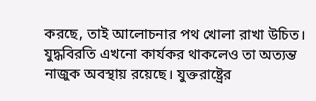করছে, তাই আলোচনার পথ খোলা রাখা উচিত।
যুদ্ধবিরতি এখনো কার্যকর থাকলেও তা অত্যন্ত নাজুক অবস্থায় রয়েছে। যুক্তরাষ্ট্রের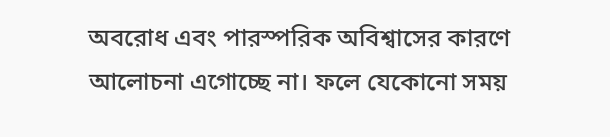অবরোধ এবং পারস্পরিক অবিশ্বাসের কারণে আলোচনা এগোচ্ছে না। ফলে যেকোনো সময়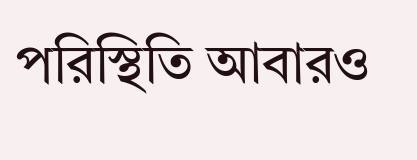পরিস্থিতি আবারও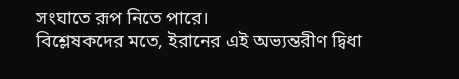সংঘাতে রূপ নিতে পারে।
বিশ্লেষকদের মতে, ইরানের এই অভ্যন্তরীণ দ্বিধা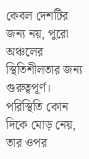কেবল দেশটির জন্য নয়, পুরো অঞ্চলের স্থিতিশীলতার জন্য গুরুত্বপূর্ণ। পরিস্থিতি কোন দিকে মোড় নেয়, তার ওপর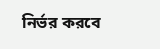নির্ভর করবে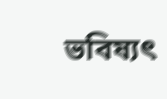ভবিষ্যৎ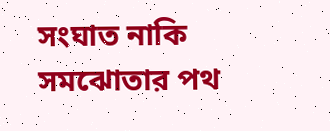সংঘাত নাকি সমঝোতার পথ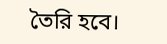তৈরি হবে।